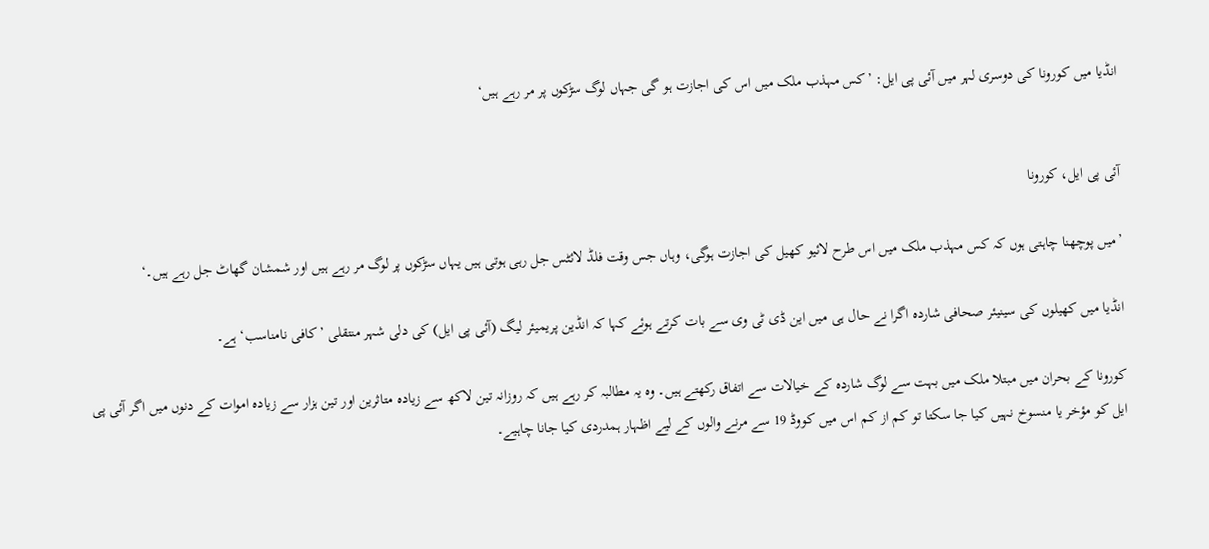انڈیا میں کورونا کی دوسری لہر میں آئی پی ایل: ’کس مہذب ملک میں اس کی اجازت ہو گی جہاں لوگ سڑکوں پر مر رہے ہیں‘


آئی پی ایل، کورونا

’میں پوچھنا چاہتی ہوں کہ کس مہذب ملک میں اس طرح لائیو کھیل کی اجازت ہوگی، وہاں جس وقت فلڈ لائٹس جل رہی ہوتی ہیں یہاں سڑکوں پر لوگ مر رہے ہیں اور شمشان گھاٹ جل رہے ہیں۔‘

انڈیا میں کھیلوں کی سینیئر صحافی شاردہ اگرا نے حال ہی میں این ڈی ٹی وی سے بات کرتے ہوئے کہا کہ انڈین پریمیئر لیگ (آئی پی ایل) کی دلی شہر منتقلی ’کافی نامناسب‘ ہے۔

کورونا کے بحران میں مبتلا ملک میں بہت سے لوگ شاردہ کے خیالات سے اتفاق رکھتے ہیں۔ وہ یہ مطالبہ کر رہے ہیں کہ روزانہ تین لاکھ سے زیادہ متاثرین اور تین ہزار سے زیادہ اموات کے دنوں میں اگر آئی پی ایل کو مؤخر یا منسوخ نہیں کیا جا سکتا تو کم از کم اس میں کووڈ 19 سے مرنے والوں کے لیے اظہار ہمدردی کیا جانا چاہیے۔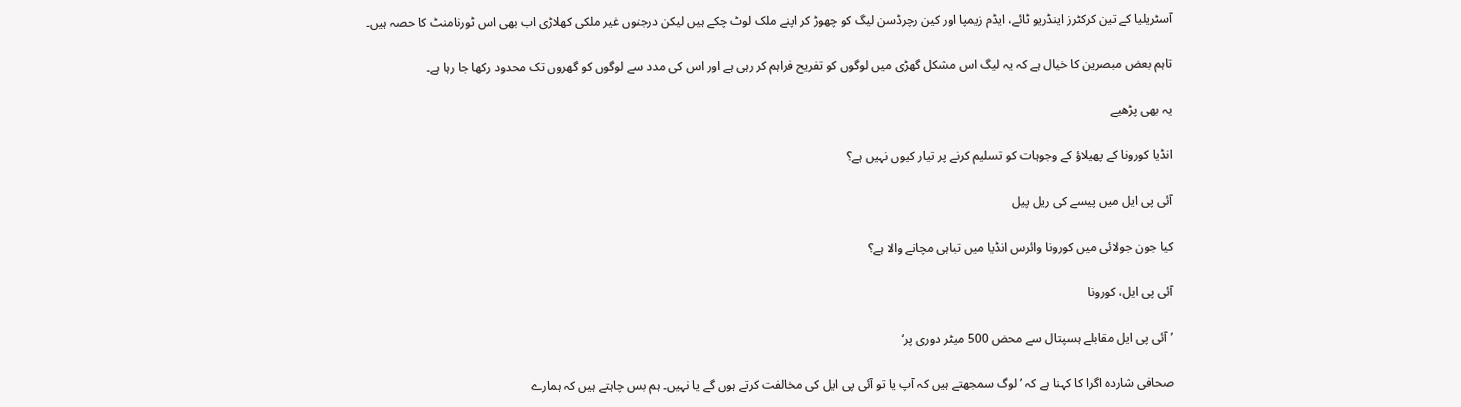آسٹریلیا کے تین کرکٹرز اینڈریو ٹائے، ایڈم زیمپا اور کین رچرڈسن لیگ کو چھوڑ کر اپنے ملک لوٹ چکے ہیں لیکن درجنوں غیر ملکی کھلاڑی اب بھی اس ٹورنامنٹ کا حصہ ہیں۔

تاہم بعض مبصرین کا خیال ہے کہ یہ لیگ اس مشکل گھڑی میں لوگوں کو تفریح فراہم کر رہی ہے اور اس کی مدد سے لوگوں کو گھروں تک محدود رکھا جا رہا ہے۔

یہ بھی پڑھیے

انڈیا کورونا کے پھیلاؤ کے وجوہات کو تسلیم کرنے پر تیار کیوں نہیں ہے؟

آئی پی ایل میں پیسے کی ریل پیل

کیا جون جولائی میں کورونا وائرس انڈیا میں تباہی مچانے والا ہے؟

آئی پی ایل، کورونا

’آئی پی ایل مقابلے ہسپتال سے محض 500 میٹر دوری پر‘

صحافی شاردہ اگرا کا کہنا ہے کہ ’لوگ سمجھتے ہیں کہ آپ یا تو آئی پی ایل کی مخالفت کرتے ہوں گے یا نہیں۔ ہم بس چاہتے ہیں کہ ہمارے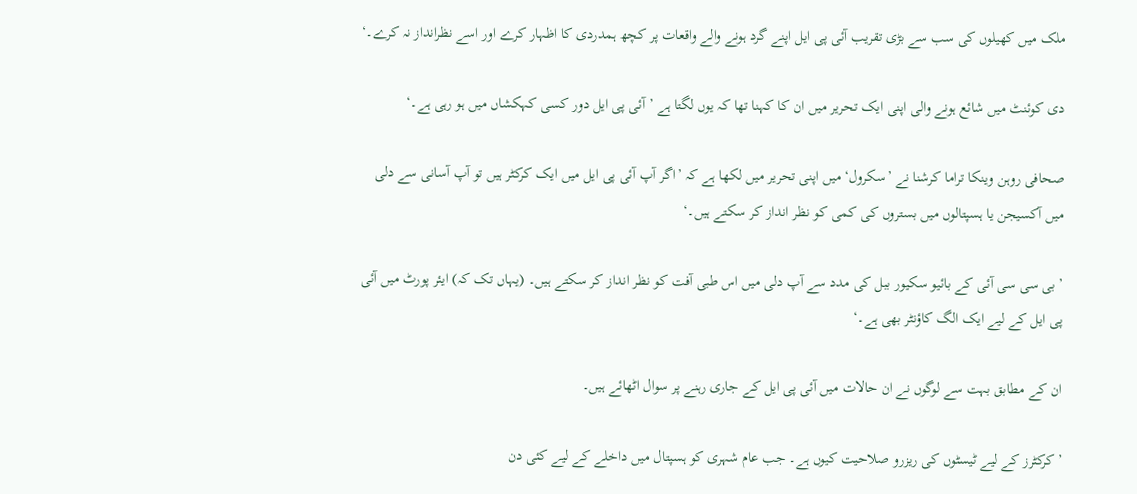ملک میں کھیلوں کی سب سے بڑی تقریب آئی پی ایل اپنے گرد ہونے والے واقعات پر کچھ ہمدردی کا اظہار کرے اور اسے نظرانداز نہ کرے۔‘

دی کوئنٹ میں شائع ہونے والی اپنی ایک تحریر میں ان کا کہنا تھا کہ یوں لگتا ہے ’آئی پی ایل دور کسی کہکشاں میں ہو رہی ہے۔‘

صحافی روہن وینکا تراما کرشنا نے ’سکرول‘ میں اپنی تحریر میں لکھا ہے کہ ’اگر آپ آئی پی ایل میں ایک کرکٹر ہیں تو آپ آسانی سے دلی میں آکسیجن یا ہسپتالوں میں بستروں کی کمی کو نظر انداز کر سکتے ہیں۔‘

’بی سی سی آئی کے بائیو سکیور ببل کی مدد سے آپ دلی میں اس طبی آفت کو نظر انداز کر سکتے ہیں۔ (یہاں تک کہ) ایئر پورٹ میں آئی پی ایل کے لیے ایک الگ کاؤنٹر بھی ہے۔‘

ان کے مطابق بہت سے لوگوں نے ان حالات میں آئی پی ایل کے جاری رہنے پر سوال اٹھائے ہیں۔

’کرکٹرز کے لیے ٹیسٹوں کی ریزرو صلاحیت کیوں ہے۔ جب عام شہری کو ہسپتال میں داخلے کے لیے کئی دن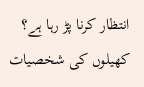انتظار کرنا پڑ رہا ہے؟ کھیلوں کی شخصیات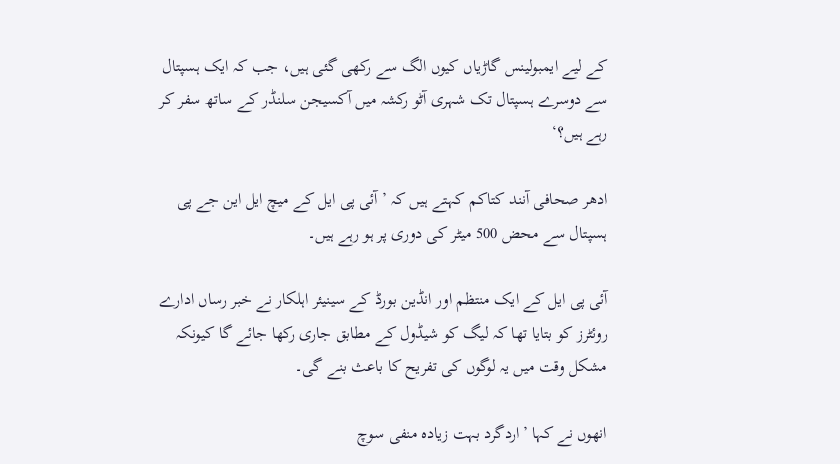کے لیے ایمبولینس گاڑیاں کیوں الگ سے رکھی گئی ہیں، جب کہ ایک ہسپتال سے دوسرے ہسپتال تک شہری آٹو رکشہ میں آکسیجن سلنڈر کے ساتھ سفر کر رہے ہیں؟‘

ادھر صحافی آنند کتاکم کہتے ہیں کہ ’آئی پی ایل کے میچ ایل این جے پی ہسپتال سے محض 500 میٹر کی دوری پر ہو رہے ہیں۔

آئی پی ایل کے ایک منتظم اور انڈین بورڈ کے سینیئر اہلکار نے خبر رساں ادارے روئٹرز کو بتایا تھا کہ لیگ کو شیڈول کے مطابق جاری رکھا جائے گا کیونکہ مشکل وقت میں یہ لوگوں کی تفریح کا باعث بنے گی۔

انھوں نے کہا ’اردگرد بہت زیادہ منفی سوچ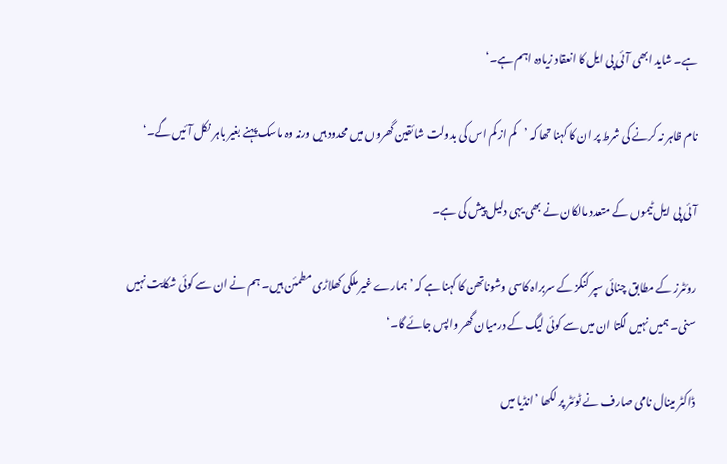ہے۔ شاید ابھی آئی پی ایل کا انعقاد زیادہ اہم ہے۔‘

نام ظاہر نہ کرنے کی شرط پر ان کا کہنا تھا کہ ’کم از کم اس کی بدولت شائقین گھروں میں محدود ہیں ورنہ وہ ماسک پہنے بغیر باہر نکل آئیں گے۔‘

آئی پی ایل ٹیموں کے متعدد مالکان نے بھی یہی دلیل پیش کی ہے۔

روئٹرز کے مطابق چنائی سپر کنگز کے سربراہ کاسی وشوناتھن کا کہنا ہے کہ ’ہمارے غیر ملکی کھلاڑی مطمئن ہیں۔ ہم نے ان سے کوئی شکایت نہیں سنی۔ ہمیں نہیں لگتا ان میں سے کوئی لیگ کے درمیان گھر واپس جائے گا۔‘

ڈاکٹر مینال نامی صارف نے ٹوئٹر پر لکھا ’انڈیا میں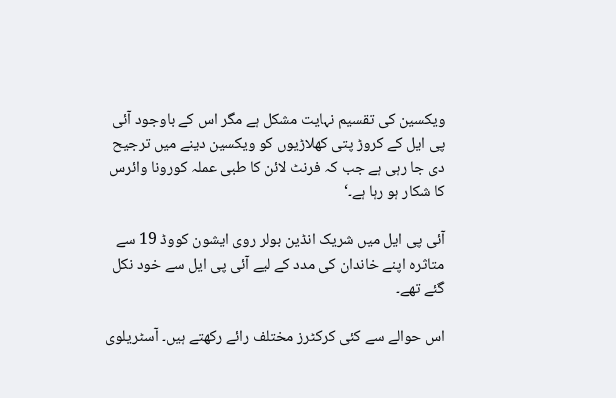ویکسین کی تقسیم نہایت مشکل ہے مگر اس کے باوجود آئی پی ایل کے کروڑ پتی کھلاڑیوں کو ویکسین دینے میں ترجیح دی جا رہی ہے جب کہ فرنٹ لائن کا طبی عملہ کورونا وائرس کا شکار ہو رہا ہے۔‘

آئی پی ایل میں شریک انڈین بولر روی ایشون کووڈ 19 سے متاثرہ اپنے خاندان کی مدد کے لیے آئی پی ایل سے خود نکل گئے تھے۔

اس حوالے سے کئی کرکٹرز مختلف رائے رکھتے ہیں۔ آسٹریلوی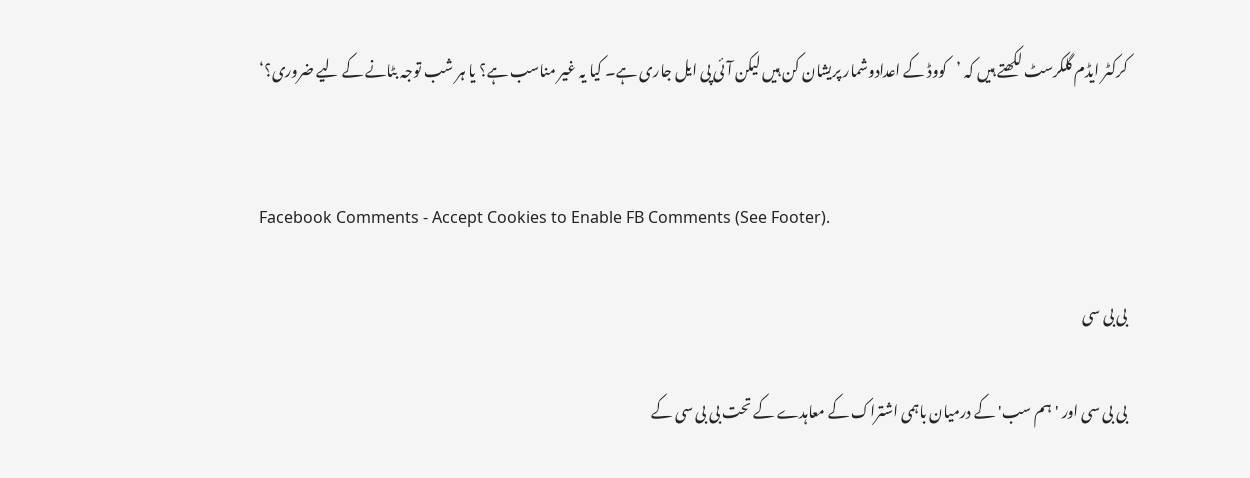کرکٹر ایڈم گلکرسٹ لکھتے ہیں کہ ’کووڈ کے اعدادوشمار پریشان کن ہیں لیکن آئی پی ایل جاری ہے۔ کیا یہ غیر مناسب ہے؟ یا ہر شب توجہ بٹانے کے لیے ضروری؟‘


Facebook Comments - Accept Cookies to Enable FB Comments (See Footer).

بی بی سی

بی بی سی اور 'ہم سب' کے درمیان باہمی اشتراک کے معاہدے کے تحت بی بی سی کے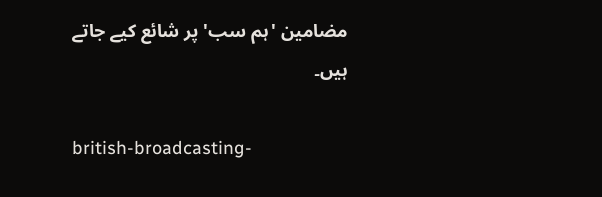مضامین 'ہم سب' پر شائع کیے جاتے ہیں۔

british-broadcasting-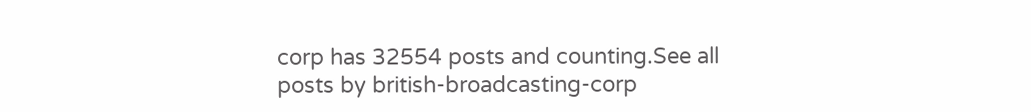corp has 32554 posts and counting.See all posts by british-broadcasting-corp